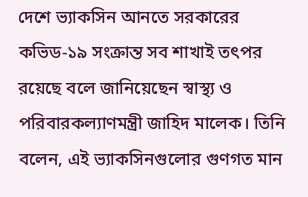দেশে ভ্যাকসিন আনতে সরকারের কভিড-১৯ সংক্রান্ত সব শাখাই তৎপর রয়েছে বলে জানিয়েছেন স্বাস্থ্য ও পরিবারকল্যাণমন্ত্রী জাহিদ মালেক। তিনি বলেন, এই ভ্যাকসিনগুলোর গুণগত মান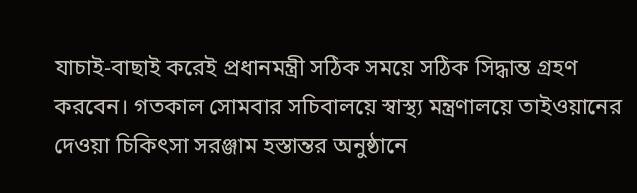যাচাই-বাছাই করেই প্রধানমন্ত্রী সঠিক সময়ে সঠিক সিদ্ধান্ত গ্রহণ করবেন। গতকাল সোমবার সচিবালয়ে স্বাস্থ্য মন্ত্রণালয়ে তাইওয়ানের দেওয়া চিকিৎসা সরঞ্জাম হস্তান্তর অনুষ্ঠানে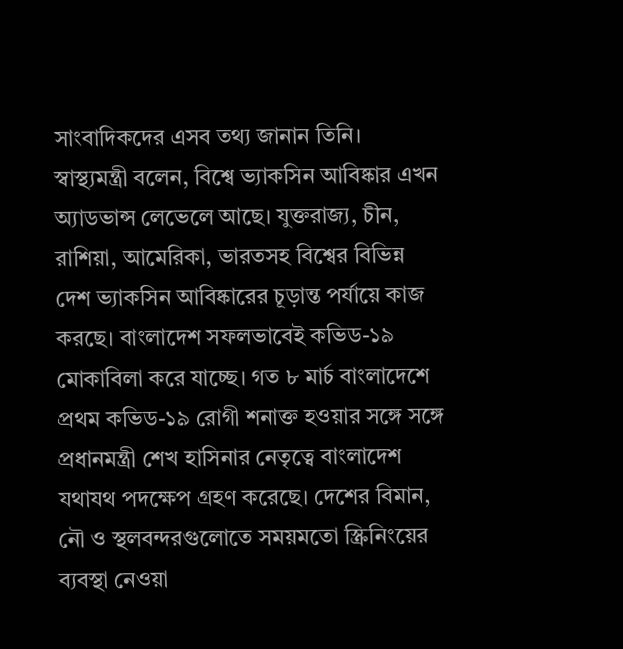সাংবাদিকদের এসব তথ্য জানান তিনি।
স্বাস্থ্যমন্ত্রী বলেন, বিশ্বে ভ্যাকসিন আবিষ্কার এখন অ্যাডভান্স লেভেলে আছে। যুক্তরাজ্য, চীন, রাশিয়া, আমেরিকা, ভারতসহ বিশ্বের বিভিন্ন দেশ ভ্যাকসিন আবিষ্কারের চূড়ান্ত পর্যায়ে কাজ করছে। বাংলাদেশ সফলভাবেই কভিড-১৯ মোকাবিলা করে যাচ্ছে। গত ৮ মার্চ বাংলাদেশে প্রথম কভিড-১৯ রোগী শনাক্ত হওয়ার সঙ্গে সঙ্গে প্রধানমন্ত্রী শেখ হাসিনার নেতৃত্বে বাংলাদেশ যথাযথ পদক্ষেপ গ্রহণ করেছে। দেশের বিমান, নৌ ও স্থলবন্দরগুলোতে সময়মতো স্ক্রিনিংয়ের ব্যবস্থা নেওয়া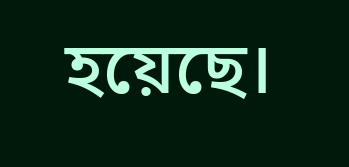হয়েছে।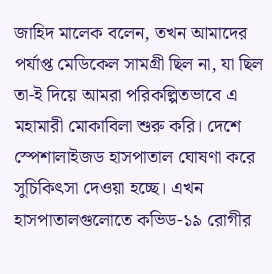জাহিদ মালেক বলেন, তখন আমাদের পর্যাপ্ত মেডিকেল সামগ্রী ছিল না, যা ছিল তা-ই দিয়ে আমরা পরিকল্পিতভাবে এ মহামারী মোকাবিলা শুরু করি। দেশে স্পেশালাইজড হাসপাতাল ঘোষণা করে সুচিকিৎসা দেওয়া হচ্ছে। এখন হাসপাতালগুলোতে কভিড-১৯ রোগীর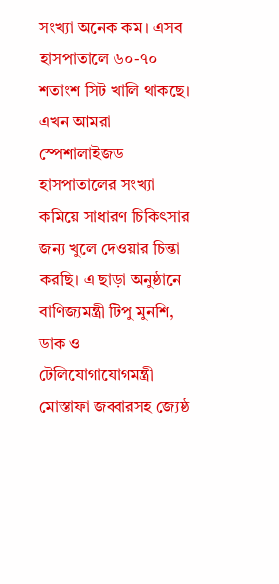সংখ্যা অনেক কম। এসব হাসপাতালে ৬০-৭০ শতাংশ সিট খালি থাকছে। এখন আমরা স্পেশালাইজড হাসপাতালের সংখ্যা কমিয়ে সাধারণ চিকিৎসার জন্য খুলে দেওয়ার চিন্তা করছি। এ ছাড়া অনুষ্ঠানে বাণিজ্যমন্ত্রী টিপু মুনশি, ডাক ও টেলিযোগাযোগমন্ত্রী মোস্তাফা জব্বারসহ জ্যেষ্ঠ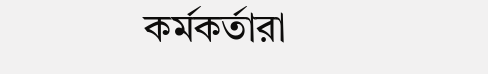কর্মকর্তারা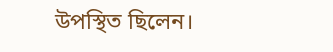উপস্থিত ছিলেন।